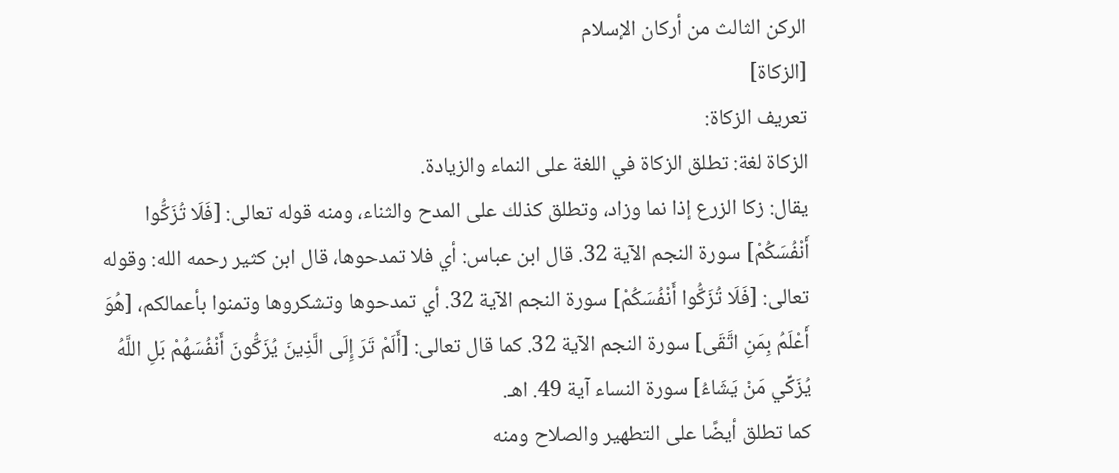الركن الثالث من أركان الإسلام
[الزكاة]
تعريف الزكاة:
الزكاة لغة: تطلق الزكاة في اللغة على النماء والزيادة.
يقال: زكا الزرع إذا نما وزاد، وتطلق كذلك على المدح والثناء، ومنه قوله تعالى: [فَلَا تُزَكُّوا أَنْفُسَكُمْ] سورة النجم الآية 32. قال ابن عباس: أي فلا تمدحوها، قال ابن كثير رحمه الله: وقوله تعالى: [فَلَا تُزَكُّوا أَنْفُسَكُمْ] سورة النجم الآية 32. أي تمدحوها وتشكروها وتمنوا بأعمالكم، [هُوَ أَعْلَمُ بِمَنِ اتَّقَى] سورة النجم الآية 32. كما قال تعالى: [أَلَمْ تَرَ إِلَى الَّذِينَ يُزَكُّونَ أَنْفُسَهُمْ بَلِ اللَّهُ يُزَكِّي مَنْ يَشَاءُ] سورة النساء آية 49. اهـ.
كما تطلق أيضًا على التطهير والصلاح ومنه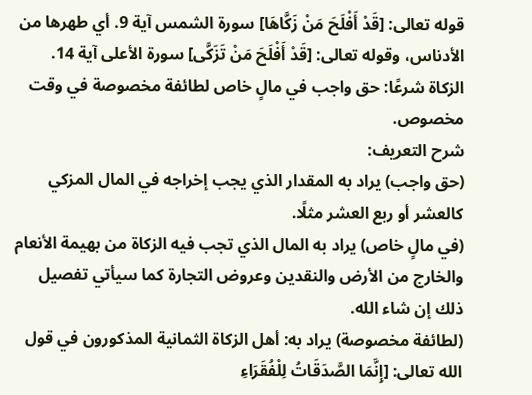قوله تعالى: [قَدْ أَفْلَحَ مَنْ زَكَّاهَا] سورة الشمس آية 9. أي طهرها من الأدناس، وقوله تعالى: [قَدْ أَفْلَحَ مَنْ تَزَكَّى] سورة الأعلى آية 14.
الزكاة شرعًا: حق واجب في مالٍ خاص لطائفة مخصوصة في وقت مخصوص.
شرح التعريف:
(حق واجب) يراد به المقدار الذي يجب إخراجه في المال المزكي كالعشر أو ربع العشر مثلًا.
(في مالٍ خاص) يراد به المال الذي تجب فيه الزكاة من بهيمة الأنعام والخارج من الأرض والنقدين وعروض التجارة كما سيأتي تفصيل ذلك إن شاء الله.
(لطائفة مخصوصة) يراد به: أهل الزكاة الثمانية المذكورون في قول الله تعالى: [إِنَّمَا الصَّدَقَاتُ لِلْفُقَرَاءِ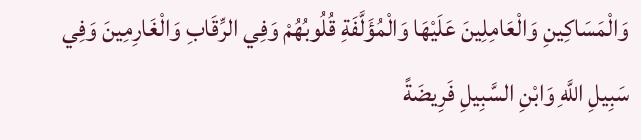وَالْمَسَاكِينِ وَالْعَامِلِينَ عَلَيْهَا وَالْمُؤَلَّفَةِ قُلُوبُهُمْ وَفِي الرِّقَابِ وَالْغَارِمِينَ وَفِي سَبِيلِ اللَّهِ وَابْنِ السَّبِيلِ فَرِيضَةً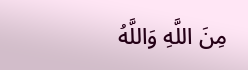مِنَ اللَّهِ وَاللَّهُ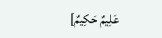عَلِيمٌ حَكِيمٌ]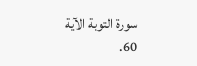سورة التوبة الآية 60.